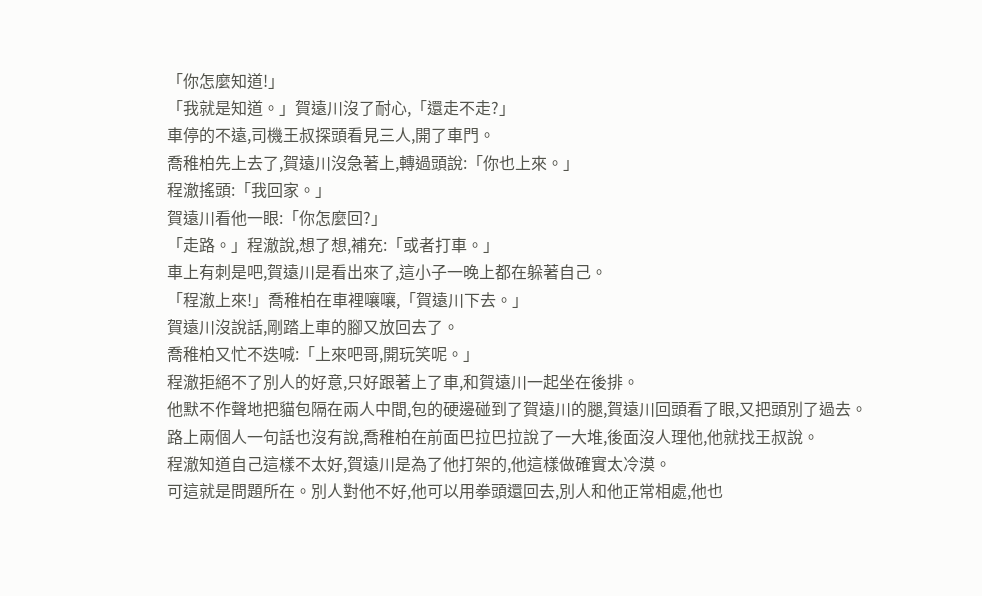「你怎麼知道!」
「我就是知道。」賀遠川沒了耐心,「還走不走?」
車停的不遠,司機王叔探頭看見三人,開了車門。
喬稚柏先上去了,賀遠川沒急著上,轉過頭說:「你也上來。」
程澈搖頭:「我回家。」
賀遠川看他一眼:「你怎麼回?」
「走路。」程澈說,想了想,補充:「或者打車。」
車上有刺是吧,賀遠川是看出來了,這小子一晚上都在躲著自己。
「程澈上來!」喬稚柏在車裡嚷嚷,「賀遠川下去。」
賀遠川沒說話,剛踏上車的腳又放回去了。
喬稚柏又忙不迭喊:「上來吧哥,開玩笑呢。」
程澈拒絕不了別人的好意,只好跟著上了車,和賀遠川一起坐在後排。
他默不作聲地把貓包隔在兩人中間,包的硬邊碰到了賀遠川的腿,賀遠川回頭看了眼,又把頭別了過去。
路上兩個人一句話也沒有說,喬稚柏在前面巴拉巴拉說了一大堆,後面沒人理他,他就找王叔說。
程澈知道自己這樣不太好,賀遠川是為了他打架的,他這樣做確實太冷漠。
可這就是問題所在。別人對他不好,他可以用拳頭還回去,別人和他正常相處,他也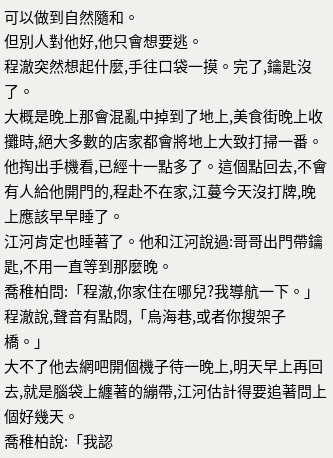可以做到自然隨和。
但別人對他好,他只會想要逃。
程澈突然想起什麼,手往口袋一摸。完了,鑰匙沒了。
大概是晚上那會混亂中掉到了地上,美食街晚上收攤時,絕大多數的店家都會將地上大致打掃一番。
他掏出手機看,已經十一點多了。這個點回去,不會有人給他開門的,程赴不在家,江蔓今天沒打牌,晚上應該早早睡了。
江河肯定也睡著了。他和江河說過:哥哥出門帶鑰匙,不用一直等到那麼晚。
喬稚柏問:「程澈,你家住在哪兒?我導航一下。」
程澈說,聲音有點悶,「烏海巷,或者你搜架子橋。」
大不了他去網吧開個機子待一晚上,明天早上再回去,就是腦袋上纏著的繃帶,江河估計得要追著問上個好幾天。
喬稚柏說:「我認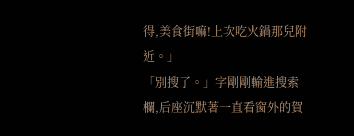得,美食街嘛!上次吃火鍋那兒附近。」
「別搜了。」字剛剛輸進搜索欄,后座沉默著一直看窗外的賀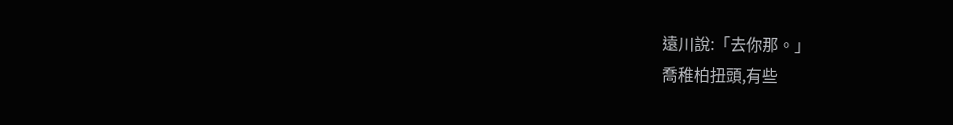遠川說:「去你那。」
喬稚柏扭頭,有些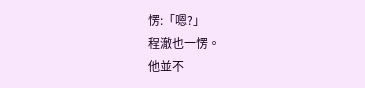愣:「嗯?」
程澈也一愣。
他並不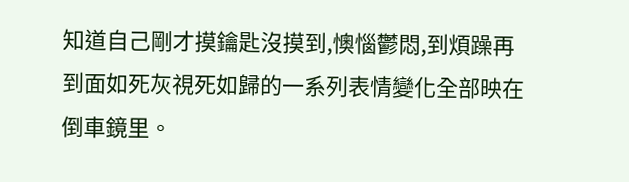知道自己剛才摸鑰匙沒摸到,懊惱鬱悶,到煩躁再到面如死灰視死如歸的一系列表情變化全部映在倒車鏡里。